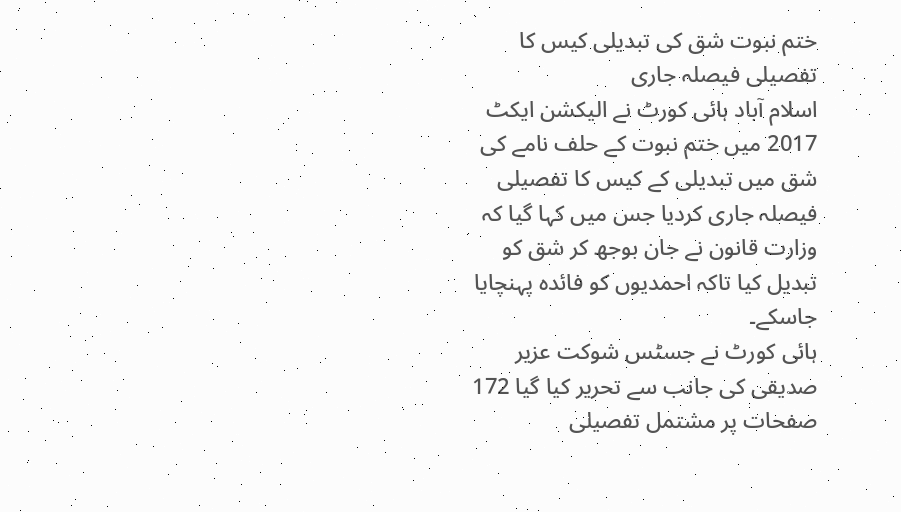ختم نبوت شق کی تبدیلی کیس کا تفصیلی فیصلہ جاری
اسلام آباد ہائی کورٹ نے الیکشن ایکٹ 2017 میں ختم نبوت کے حلف نامے کی شق میں تبدیلی کے کیس کا تفصیلی فیصلہ جاری کردیا جس میں کہا گیا کہ وزارت قانون نے جان بوجھ کر شق کو تبدیل کیا تاکہ احمدیوں کو فائدہ پہنچایا جاسکے۔
ہائی کورٹ نے جسٹس شوکت عزیر صدیقی کی جانب سے تحریر کیا گیا 172 صفحات پر مشتمل تفصیلی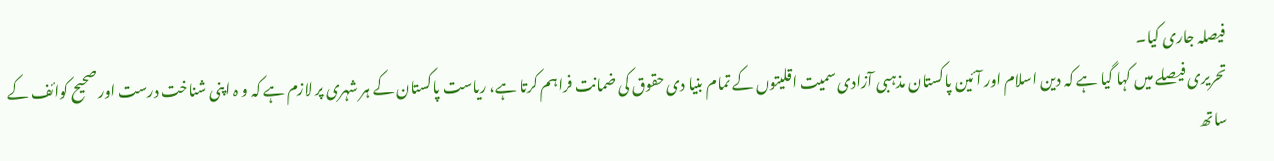فیصلہ جاری کیا۔
تحریری فیصلے میں کہا گیا ہے کہ دین اسلام اور آئین پاکستان مذہبی آزادی سمیت اقلیتوں کے تمام بنیا دی حقوق کی ضمانت فراہم کرتا ہے، ریاست پاکستان کے ہر شہری پر لازم ہے کہ و ہ اپنی شناخت درست اور صحیح کوائف کے ساتھ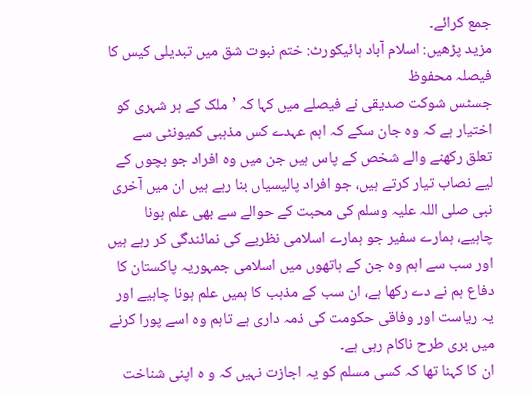جمع کرائے۔
مزید پڑھیں: اسلام آباد ہائیکورٹ: ختم نبوت شق میں تبدیلی کیس کا فیصلہ محفوظ
جسٹس شوکت صدیقی نے فیصلے میں کہا کہ ’ملک کے ہر شہری کو اختیار ہے کہ وہ جان سکے کہ اہم عہدے کس مذہبی کمیونٹی سے تعلق رکھنے والے شخص کے پاس ہیں جن میں وہ افراد جو بچوں کے لیے نصاب تیار کرتے ہیں، جو افراد پالیسیاں بنا رہے ہیں ان میں آخری نبی صلی اللہ علیہ وسلم کی محبت کے حوالے سے بھی علم ہونا چاہیے، ہمارے سفیر جو ہمارے اسلامی نظریے کی نمائندگی کر رہے ہیں اور سب سے اہم وہ جن کے ہاتھوں میں اسلامی جمہوریہ پاکستان کا دفاع ہم نے دے رکھا ہے، ان سب کے مذہب کا ہمیں علم ہونا چاہیے اور یہ ریاست اور وفاقی حکومت کی ذمہ داری ہے تاہم وہ اسے پورا کرنے میں بری طرح ناکام رہی ہے۔
ان کا کہنا تھا کہ کسی مسلم کو یہ اجازت نہیں کہ و ہ اپنی شناخت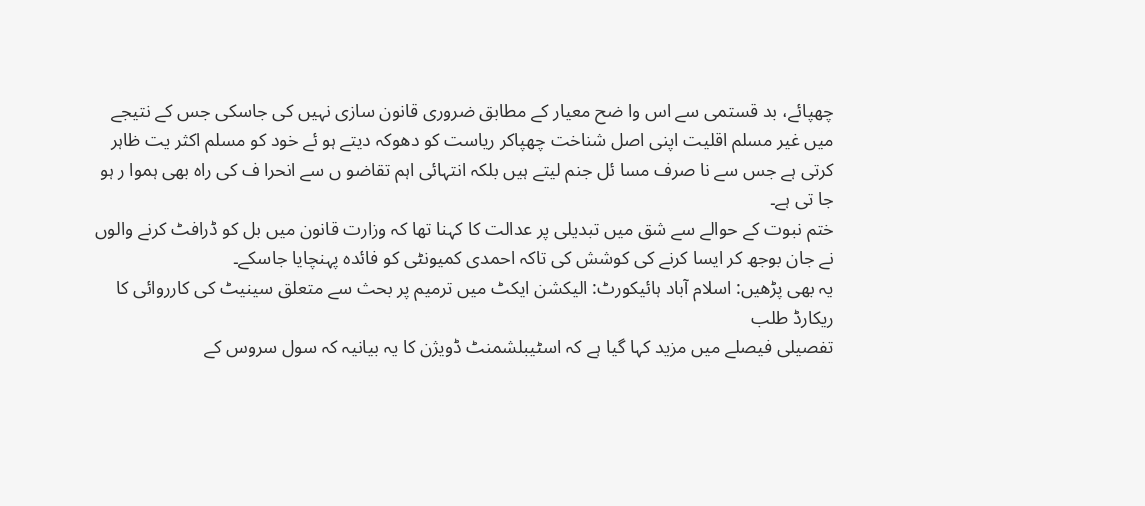چھپائے، بد قستمی سے اس وا ضح معیار کے مطابق ضروری قانون سازی نہیں کی جاسکی جس کے نتیجے میں غیر مسلم اقلیت اپنی اصل شناخت چھپاکر ریاست کو دھوکہ دیتے ہو ئے خود کو مسلم اکثر یت ظاہر کرتی ہے جس سے نا صرف مسا ئل جنم لیتے ہیں بلکہ انتہائی اہم تقاضو ں سے انحرا ف کی راہ بھی ہموا ر ہو جا تی ہے۔
ختم نبوت کے حوالے سے شق میں تبدیلی پر عدالت کا کہنا تھا کہ وزارت قانون میں بل کو ڈرافٹ کرنے والوں نے جان بوجھ کر ایسا کرنے کی کوشش کی تاکہ احمدی کمیونٹی کو فائدہ پہنچایا جاسکے۔
یہ بھی پڑھیں: اسلام آباد ہائیکورٹ: الیکشن ایکٹ میں ترمیم پر بحث سے متعلق سینیٹ کی کارروائی کا ریکارڈ طلب
تفصیلی فیصلے میں مزید کہا گیا ہے کہ اسٹیبلشمنٹ ڈویژن کا یہ بیانیہ کہ سول سروس کے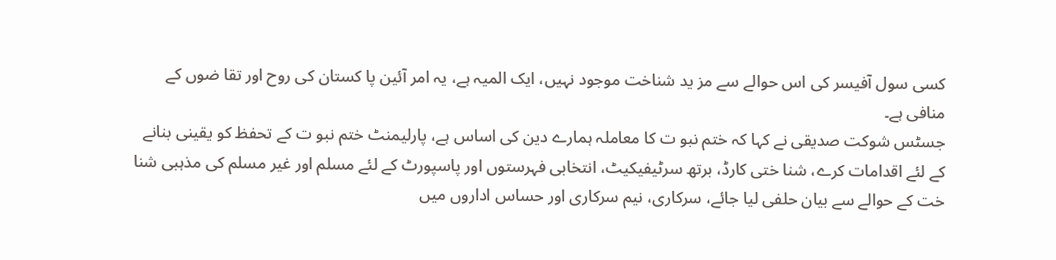کسی سول آفیسر کی اس حوالے سے مز ید شناخت موجود نہیں، ایک المیہ ہے، یہ امر آئین پا کستان کی روح اور تقا ضوں کے منافی ہے۔
جسٹس شوکت صدیقی نے کہا کہ ختم نبو ت کا معاملہ ہمارے دین کی اساس ہے، پارلیمنٹ ختم نبو ت کے تحفظ کو یقینی بنانے کے لئے اقدامات کرے، شنا ختی کارڈ، برتھ سرٹیفیکیٹ، انتخابی فہرستوں اور پاسپورٹ کے لئے مسلم اور غیر مسلم کی مذہبی شنا خت کے حوالے سے بیان حلفی لیا جائے، سرکاری، نیم سرکاری اور حساس اداروں میں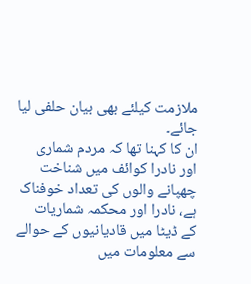ملازمت کیلئے بھی بیان حلفی لیا جائے۔
ان کا کہنا تھا کہ مردم شماری اور نادرا کوائف میں شناخت چھپانے والوں کی تعداد خوفناک ہے، نادرا اور محکمہ شماریات کے ڈیٹا میں قادیانیوں کے حوالے سے معلومات میں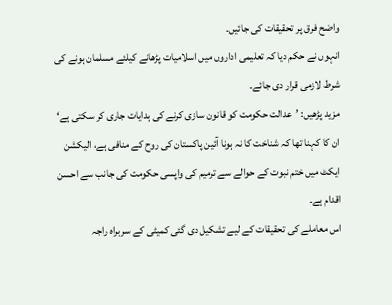واضح فرق پر تحقیقات کی جائیں۔
انہوں نے حکم دیا کہ تعلیمی اداروں میں اسلامیات پڑھانے کیلئے مسلمان ہونے کی شرط لازمی قرار دی جائے۔
مزید پڑھیں: ’عدالت حکومت کو قانون سازی کرنے کی ہدایات جاری کر سکتی ہے‘
ان کا کہنا تھا کہ شناخت کا نہ ہونا آئین پاکستان کی روح کے منافی ہے، الیکشن ایکٹ میں ختم نبوت کے حوالے سے ترمیم کی واپسی حکومت کی جانب سے احسن اقدام ہے۔
اس معاملے کی تحقیقات کے لیے تشکیل دی گئی کمیٹی کے سربراہ راجہ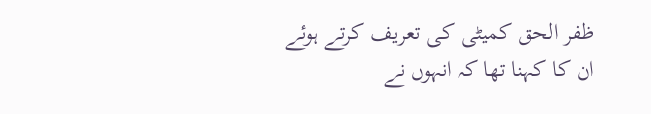ظفر الحق کمیٹی کی تعریف کرتے ہوئے ان کا کہنا تھا کہ انہوں نے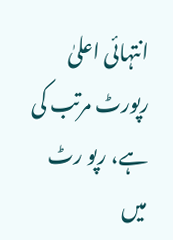انتہائی اعلیٰ رپورٹ مرتب کی ہے، رپو رٹ میں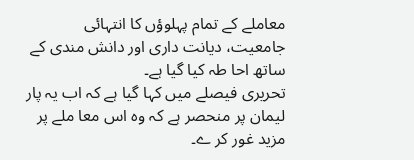معاملے کے تمام پہلوؤں کا انتہائی جامعیت، دیانت داری اور دانش مندی کے ساتھ احا طہ کیا گیا ہے۔
تحریری فیصلے میں کہا گیا ہے کہ اب یہ پار لیمان پر منحصر ہے کہ وہ اس معا ملے پر مزید غور کر ے۔